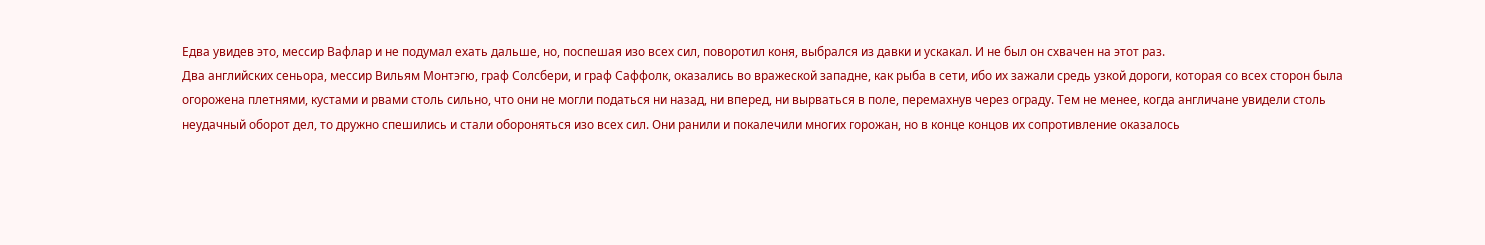Едва увидев это, мессир Вафлар и не подумал ехать дальше, но, поспешая изо всех сил, поворотил коня, выбрался из давки и ускакал. И не был он схвачен на этот раз.
Два английских сеньора, мессир Вильям Монтэгю, граф Солсбери, и граф Саффолк, оказались во вражеской западне, как рыба в сети, ибо их зажали средь узкой дороги, которая со всех сторон была огорожена плетнями, кустами и рвами столь сильно, что они не могли податься ни назад, ни вперед, ни вырваться в поле, перемахнув через ограду. Тем не менее, когда англичане увидели столь неудачный оборот дел, то дружно спешились и стали обороняться изо всех сил. Они ранили и покалечили многих горожан, но в конце концов их сопротивление оказалось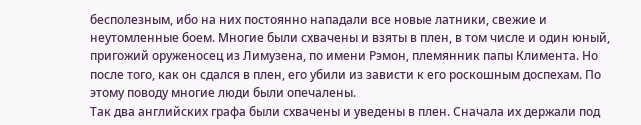бесполезным, ибо на них постоянно нападали все новые латники, свежие и неутомленные боем. Многие были схвачены и взяты в плен, в том числе и один юный, пригожий оруженосец из Лимузена, по имени Рэмон, племянник папы Климента. Но после того, как он сдался в плен, его убили из зависти к его роскошным доспехам. По этому поводу многие люди были опечалены.
Так два английских графа были схвачены и уведены в плен. Сначала их держали под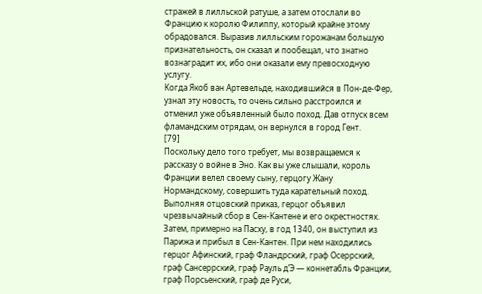стражей в лилльской ратуше, а затем отослали во Францию к королю Филиппу, который крайне этому обрадовался. Выразив лилльским горожанам большую признательность, он сказал и пообещал, что знатно вознаградит их, ибо они оказали ему превосходную услугу.
Когда Якоб ван Артевельде, находившийся в Пон-де-Фер, узнал эту новость, то очень сильно расстроился и отменил уже объявленный было поход. Дав отпуск всем фламандским отрядам, он вернулся в город Гент.
[79]
Поскольку дело того требует, мы возвращаемся к рассказу о войне в Эно. Как вы уже слышали, король Франции велел своему сыну, герцогу Жану Нормандскому, совершить туда карательный поход. Выполняя отцовский приказ, герцог объявил чрезвычайный сбор в Сен-Кантене и его окрестностях. Затем, примерно на Пасху, в год 1340, он выступил из Парижа и прибыл в Сен-Кантен. При нем находились герцог Афинский, граф Фландрский, граф Осеррский, граф Сансеррский, граф Рауль д’Э — коннетабль Франции, граф Порсьенский, граф де Руси,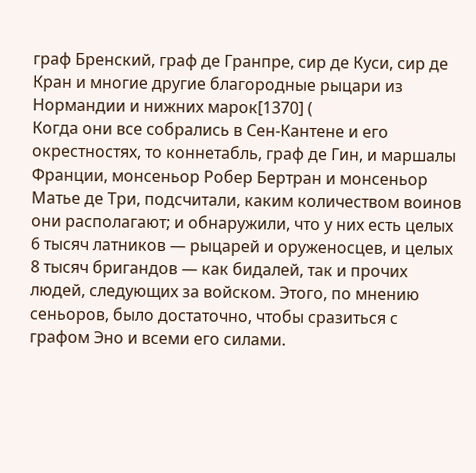граф Бренский, граф де Гранпре, сир де Куси, сир де Кран и многие другие благородные рыцари из Нормандии и нижних марок[1370] (
Когда они все собрались в Сен-Кантене и его окрестностях, то коннетабль, граф де Гин, и маршалы Франции, монсеньор Робер Бертран и монсеньор Матье де Три, подсчитали, каким количеством воинов они располагают; и обнаружили, что у них есть целых 6 тысяч латников — рыцарей и оруженосцев, и целых 8 тысяч бригандов — как бидалей, так и прочих людей, следующих за войском. Этого, по мнению сеньоров, было достаточно, чтобы сразиться с графом Эно и всеми его силами.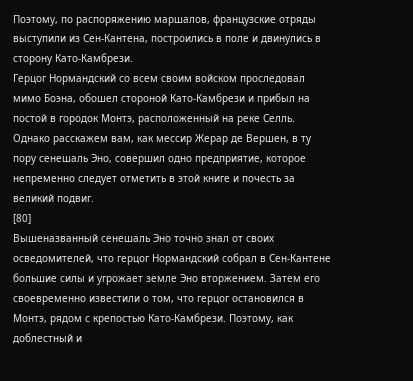Поэтому, по распоряжению маршалов, французские отряды выступили из Сен-Кантена, построились в поле и двинулись в сторону Като-Камбрези.
Герцог Нормандский со всем своим войском проследовал мимо Боэна, обошел стороной Като-Камбрези и прибыл на постой в городок Монтэ, расположенный на реке Селль. Однако расскажем вам, как мессир Жерар де Вершен, в ту пору сенешаль Эно, совершил одно предприятие, которое непременно следует отметить в этой книге и почесть за великий подвиг.
[80]
Вышеназванный сенешаль Эно точно знал от своих осведомителей, что герцог Нормандский собрал в Сен-Кантене большие силы и угрожает земле Эно вторжением. Затем его своевременно известили о том, что герцог остановился в Монтэ, рядом с крепостью Като-Камбрези. Поэтому, как доблестный и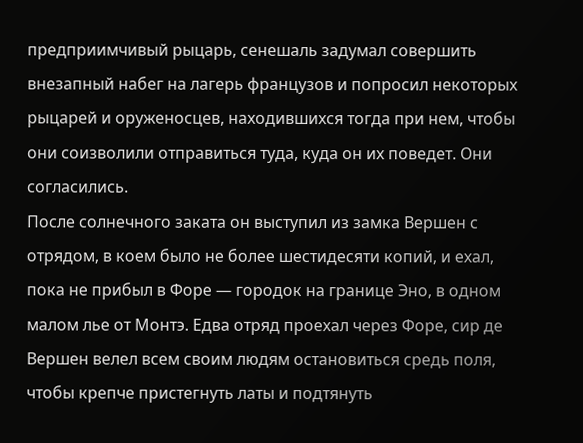предприимчивый рыцарь, сенешаль задумал совершить внезапный набег на лагерь французов и попросил некоторых рыцарей и оруженосцев, находившихся тогда при нем, чтобы они соизволили отправиться туда, куда он их поведет. Они согласились.
После солнечного заката он выступил из замка Вершен с отрядом, в коем было не более шестидесяти копий, и ехал, пока не прибыл в Форе — городок на границе Эно, в одном малом лье от Монтэ. Едва отряд проехал через Форе, сир де Вершен велел всем своим людям остановиться средь поля, чтобы крепче пристегнуть латы и подтянуть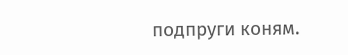подпруги коням.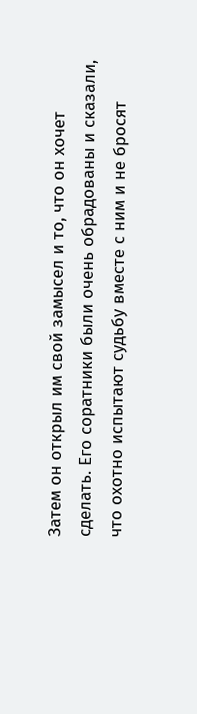Затем он открыл им свой замысел и то, что он хочет сделать. Его соратники были очень обрадованы и сказали, что охотно испытают судьбу вместе с ним и не бросят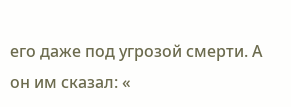его даже под угрозой смерти. А он им сказал: «